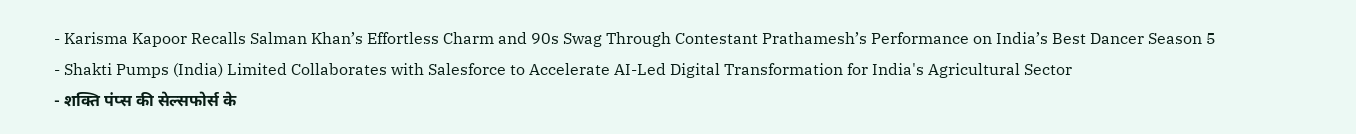- Karisma Kapoor Recalls Salman Khan’s Effortless Charm and 90s Swag Through Contestant Prathamesh’s Performance on India’s Best Dancer Season 5
- Shakti Pumps (India) Limited Collaborates with Salesforce to Accelerate AI-Led Digital Transformation for India's Agricultural Sector
- शक्ति पंप्स की सेल्सफोर्स के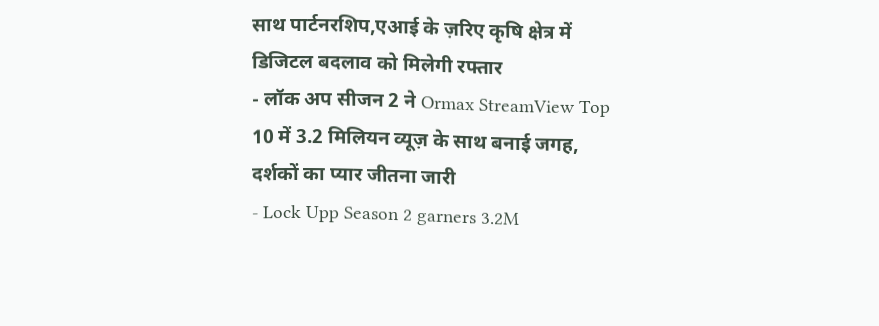साथ पार्टनरशिप,एआई के ज़रिए कृषि क्षेत्र में डिजिटल बदलाव को मिलेगी रफ्तार
- लॉक अप सीजन 2 ने Ormax StreamView Top 10 में 3.2 मिलियन व्यूज़ के साथ बनाई जगह, दर्शकों का प्यार जीतना जारी
- Lock Upp Season 2 garners 3.2M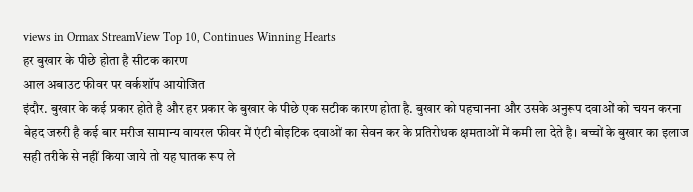views in Ormax StreamView Top 10, Continues Winning Hearts
हर बुखार के पीछे होता है सीटक कारण
आल अबाउट फीवर पर वर्कशॉप आयोजित
इंदौर. बुखार के कई प्रकार होते है और हर प्रकार के बुखार के पीछे एक सटीक कारण होता है. बुखार को पहचानना और उसके अनुरूप दवाओं को चयन करना बेहद जरुरी है कई बार मरीज सामान्य वायरल फीवर में एंटी बोइटिक दवाओं का सेवन कर के प्रतिरोधक क्षमताओं में कमी ला देते है। बच्चों के बुखार का इलाज सही तरीके से नहीं किया जाये तो यह घातक रूप ले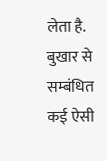लेता है.
बुखार से सम्बंधित कई ऐसी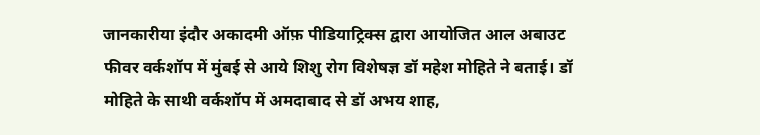जानकारीया इंदौर अकादमी ऑफ़ पीडियाट्रिक्स द्वारा आयोजित आल अबाउट फीवर वर्कशॉप में मुंबई से आये शिशु रोग विशेषज्ञ डॉ महेश मोहिते ने बताई। डॉ मोहिते के साथी वर्कशॉप में अमदाबाद से डॉ अभय शाह,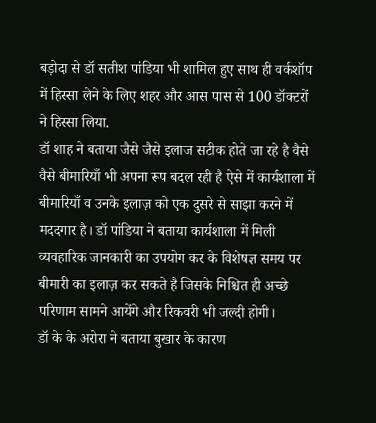बड़ोदा से डॉ सतीश पांडिया भी शामिल हुए साथ ही वर्कशॉप में हिस्सा लेने के लिए शहर और आस पास से 100 डॉक्टरों ने हिस्सा लिया.
डॉ शाह ने बताया जैसे जैसे इलाज सटीक होते जा रहे है वैसे वैसे बीमारियाँ भी अपना रूप बदल रही है ऐसे में कार्यशाला में बीमारियाँ व उनके इलाज़ को एक दुसरे से साझा करने में मददगार है। डॉ पांडिया ने बताया कार्यशाला में मिली व्यवहारिक जानकारी का उपयोग कर के विशेषज्ञ समय पर बीमारी का इलाज़ कर सकते है जिसके निश्चित ही अच्छे परिणाम सामने आयेंगे और रिकवरी भी जल्दी होगी।
डॉ के के अरोरा ने बताया बुखार के कारण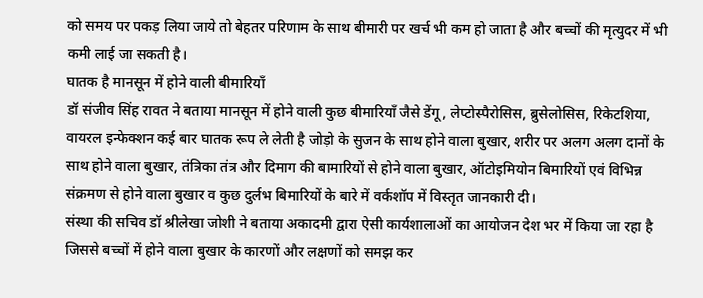को समय पर पकड़ लिया जाये तो बेहतर परिणाम के साथ बीमारी पर खर्च भी कम हो जाता है और बच्चों की मृत्युदर में भी कमी लाई जा सकती है।
घातक है मानसून में होने वाली बीमारियाँ
डॉ संजीव सिंह रावत ने बताया मानसून में होने वाली कुछ बीमारियाँ जैसे डेंगू, लेप्टोस्पैरोसिस, ब्रुसेलोसिस, रिकेटशिया, वायरल इन्फेक्शन कई बार घातक रूप ले लेती है जोड़ो के सुजन के साथ होने वाला बुखार, शरीर पर अलग अलग दानों के साथ होने वाला बुखार, तंत्रिका तंत्र और दिमाग की बामारियों से होने वाला बुखार, ऑटोइमियोन बिमारियों एवं विभिन्न संक्रमण से होने वाला बुखार व कुछ दुर्लभ बिमारियों के बारे में वर्कशॉप में विस्तृत जानकारी दी।
संस्था की सचिव डॉ श्रीलेखा जोशी ने बताया अकादमी द्वारा ऐसी कार्यशालाओं का आयोजन देश भर में किया जा रहा है जिससे बच्चों में होने वाला बुखार के कारणों और लक्षणों को समझ कर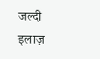जल्दी इलाज़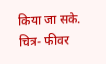किया जा सके.
चित्र- फीवर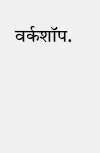वर्कशॉप.